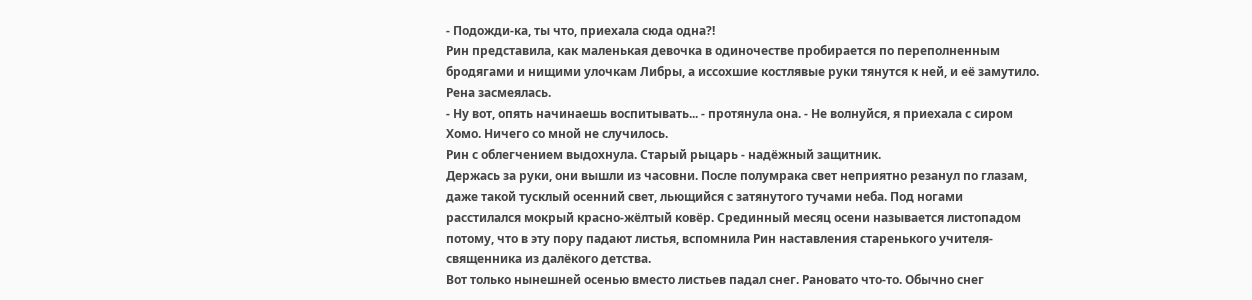- Подожди-ка, ты что, приехала сюда одна?!
Рин представила, как маленькая девочка в одиночестве пробирается по переполненным бродягами и нищими улочкам Либры, а иссохшие костлявые руки тянутся к ней, и её замутило. Рена засмеялась.
- Ну вот, опять начинаешь воспитывать... - протянула она. - Не волнуйся, я приехала с сиром Хомо. Ничего со мной не случилось.
Рин с облегчением выдохнула. Старый рыцарь - надёжный защитник.
Держась за руки, они вышли из часовни. После полумрака свет неприятно резанул по глазам, даже такой тусклый осенний свет, льющийся с затянутого тучами неба. Под ногами расстилался мокрый красно-жёлтый ковёр. Срединный месяц осени называется листопадом потому, что в эту пору падают листья, вспомнила Рин наставления старенького учителя-священника из далёкого детства.
Вот только нынешней осенью вместо листьев падал снег. Рановато что-то. Обычно снег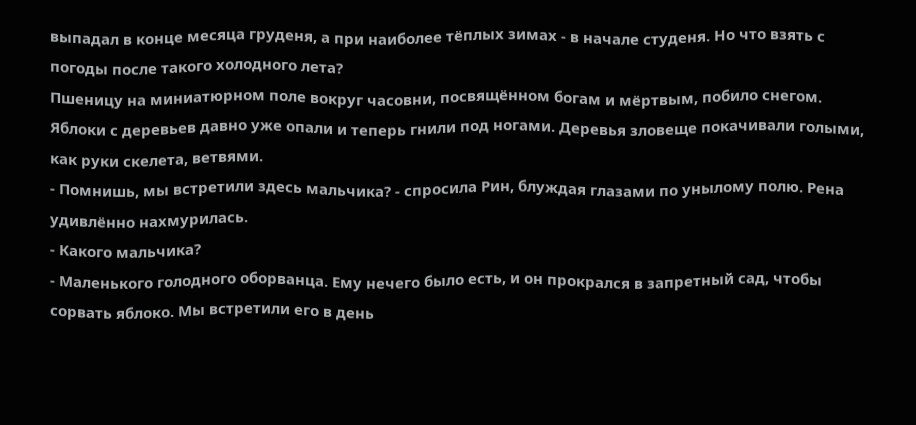выпадал в конце месяца груденя, а при наиболее тёплых зимах - в начале студеня. Но что взять с погоды после такого холодного лета?
Пшеницу на миниатюрном поле вокруг часовни, посвящённом богам и мёртвым, побило снегом. Яблоки с деревьев давно уже опали и теперь гнили под ногами. Деревья зловеще покачивали голыми, как руки скелета, ветвями.
- Помнишь, мы встретили здесь мальчика? - спросила Рин, блуждая глазами по унылому полю. Рена удивлённо нахмурилась.
- Какого мальчика?
- Маленького голодного оборванца. Ему нечего было есть, и он прокрался в запретный сад, чтобы сорвать яблоко. Мы встретили его в день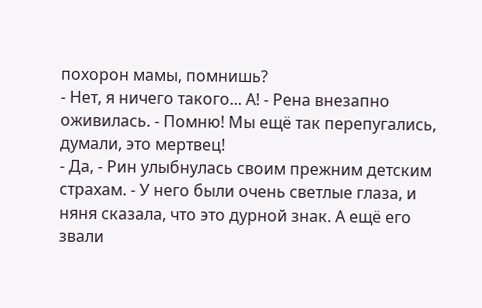похорон мамы, помнишь?
- Нет, я ничего такого... А! - Рена внезапно оживилась. - Помню! Мы ещё так перепугались, думали, это мертвец!
- Да, - Рин улыбнулась своим прежним детским страхам. - У него были очень светлые глаза, и няня сказала, что это дурной знак. А ещё его звали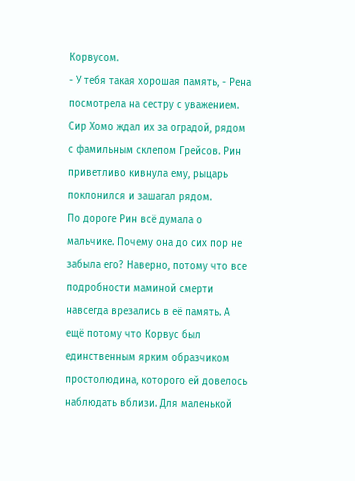Корвусом.
- У тебя такая хорошая память, - Рена посмотрела на сестру с уважением.
Сир Хомо ждал их за оградой, рядом с фамильным склепом Грейсов. Рин приветливо кивнула ему, рыцарь поклонился и зашагал рядом.
По дороге Рин всё думала о мальчике. Почему она до сих пор не забыла его? Наверно, потому что все подробности маминой смерти навсегда врезались в её память. А ещё потому что Корвус был единственным ярким образчиком простолюдина, которого ей довелось наблюдать вблизи. Для маленькой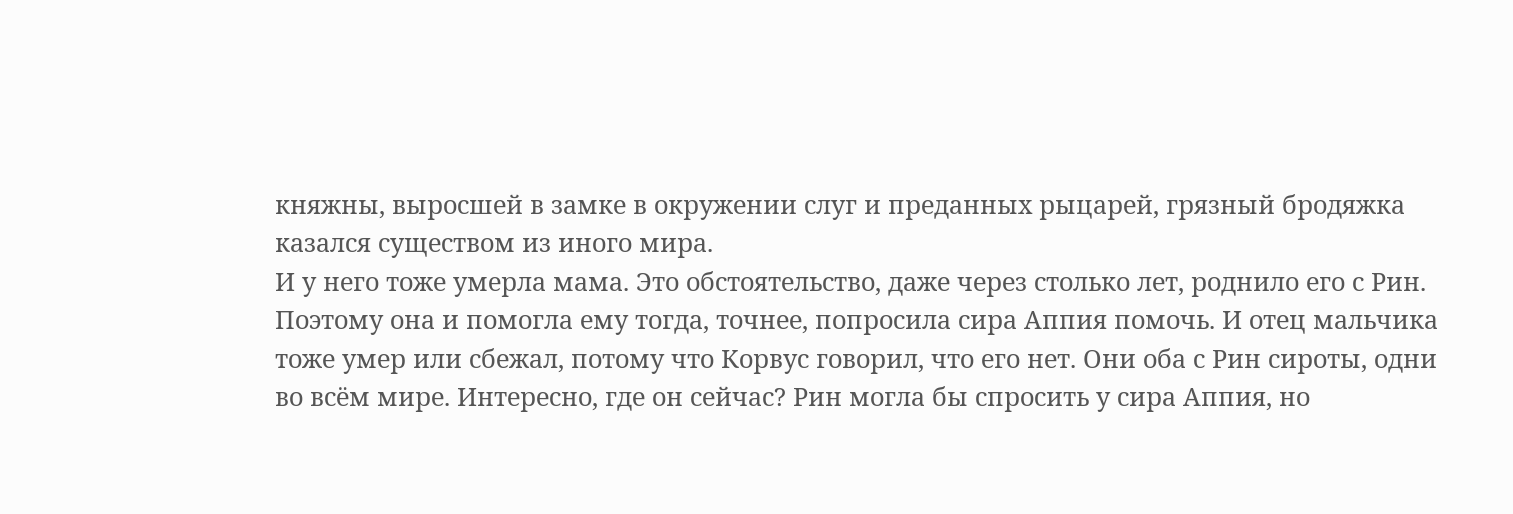княжны, выросшей в замке в окружении слуг и преданных рыцарей, грязный бродяжка казался существом из иного мира.
И у него тоже умерла мама. Это обстоятельство, даже через столько лет, роднило его с Рин. Поэтому она и помогла ему тогда, точнее, попросила сира Аппия помочь. И отец мальчика тоже умер или сбежал, потому что Корвус говорил, что его нет. Они оба с Рин сироты, одни во всём мире. Интересно, где он сейчас? Рин могла бы спросить у сира Аппия, но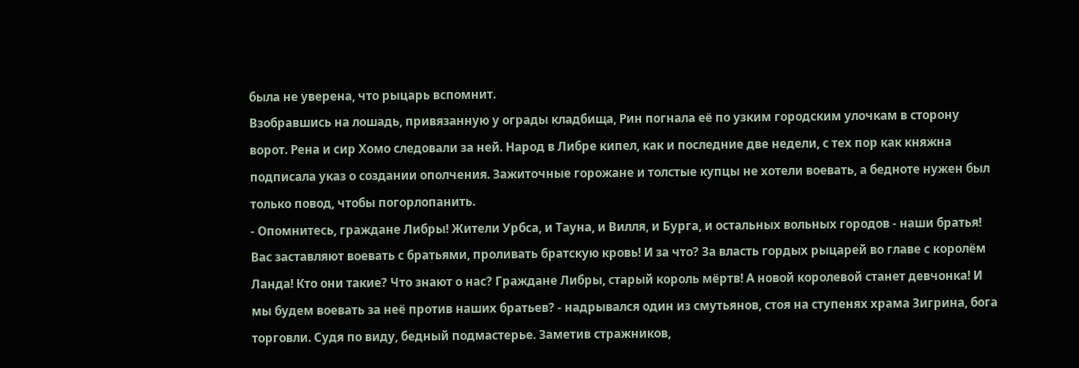была не уверена, что рыцарь вспомнит.
Взобравшись на лошадь, привязанную у ограды кладбища, Рин погнала её по узким городским улочкам в сторону ворот. Рена и сир Хомо следовали за ней. Народ в Либре кипел, как и последние две недели, с тех пор как княжна подписала указ о создании ополчения. Зажиточные горожане и толстые купцы не хотели воевать, а бедноте нужен был только повод, чтобы погорлопанить.
- Опомнитесь, граждане Либры! Жители Урбса, и Тауна, и Вилля, и Бурга, и остальных вольных городов - наши братья! Вас заставляют воевать с братьями, проливать братскую кровь! И за что? За власть гордых рыцарей во главе с королём Ланда! Кто они такие? Что знают о нас? Граждане Либры, старый король мёртв! А новой королевой станет девчонка! И мы будем воевать за неё против наших братьев? - надрывался один из смутьянов, стоя на ступенях храма Зигрина, бога торговли. Судя по виду, бедный подмастерье. Заметив стражников,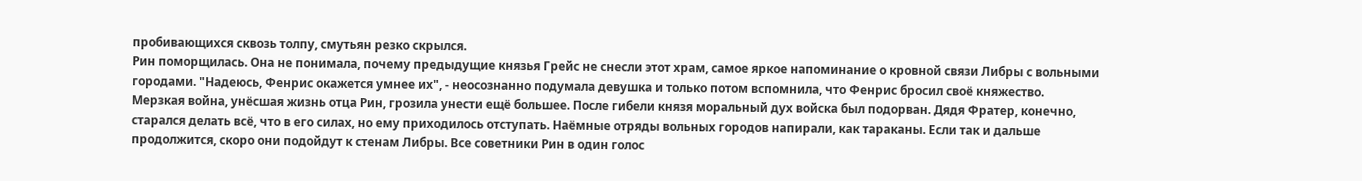пробивающихся сквозь толпу, смутьян резко скрылся.
Рин поморщилась. Она не понимала, почему предыдущие князья Грейс не снесли этот храм, самое яркое напоминание о кровной связи Либры с вольными городами. "Надеюсь, Фенрис окажется умнее их", - неосознанно подумала девушка и только потом вспомнила, что Фенрис бросил своё княжество.
Мерзкая война, унёсшая жизнь отца Рин, грозила унести ещё большее. После гибели князя моральный дух войска был подорван. Дядя Фратер, конечно, старался делать всё, что в его силах, но ему приходилось отступать. Наёмные отряды вольных городов напирали, как тараканы. Если так и дальше продолжится, скоро они подойдут к стенам Либры. Все советники Рин в один голос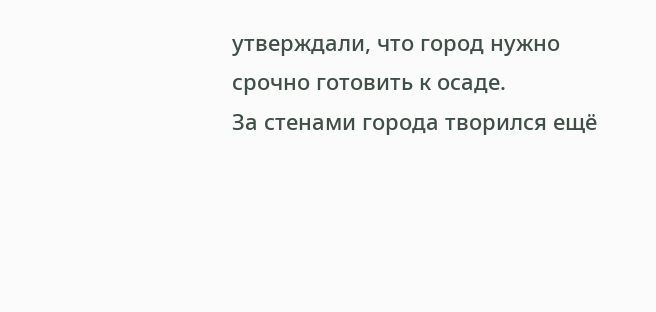утверждали, что город нужно срочно готовить к осаде.
За стенами города творился ещё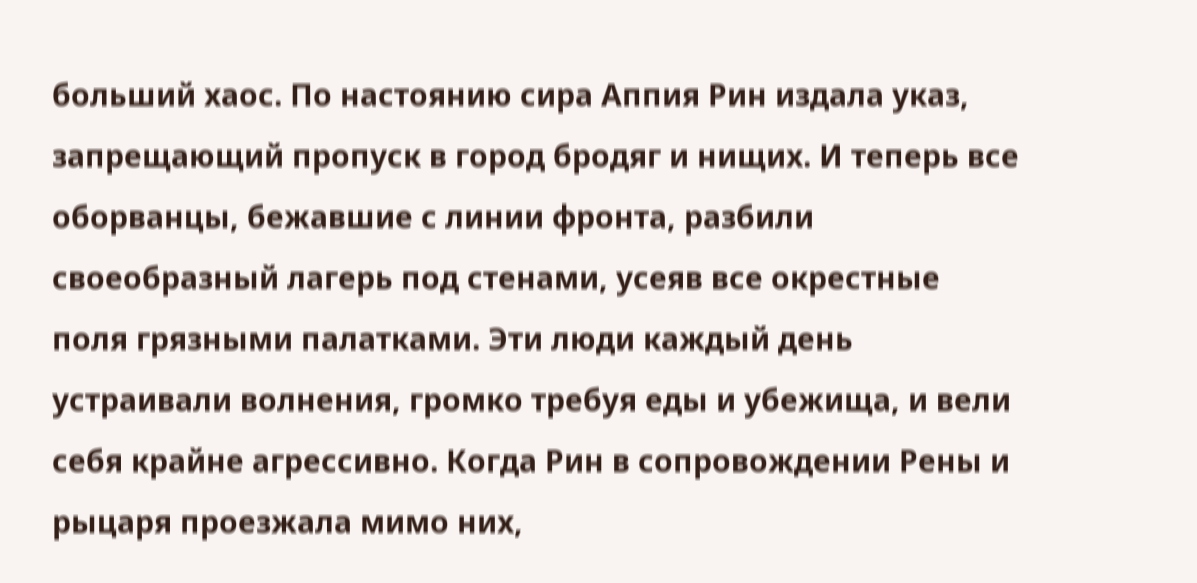больший хаос. По настоянию сира Аппия Рин издала указ, запрещающий пропуск в город бродяг и нищих. И теперь все оборванцы, бежавшие с линии фронта, разбили своеобразный лагерь под стенами, усеяв все окрестные поля грязными палатками. Эти люди каждый день устраивали волнения, громко требуя еды и убежища, и вели себя крайне агрессивно. Когда Рин в сопровождении Рены и рыцаря проезжала мимо них,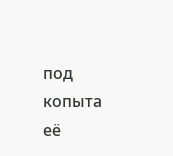под копыта её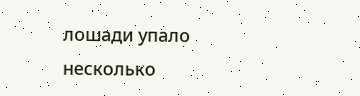лошади упало несколько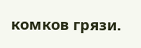комков грязи.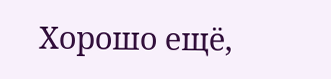Хорошо ещё,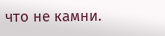что не камни.